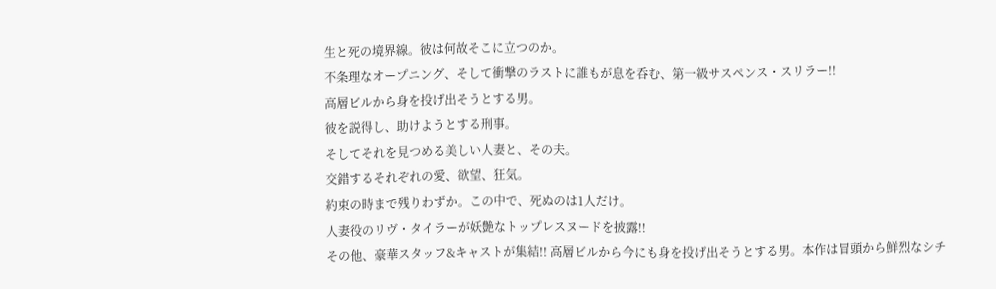生と死の境界線。彼は何故そこに立つのか。
不条理なオープニング、そして衝撃のラストに誰もが息を呑む、第一級サスペンス・スリラー!!
高層ビルから身を投げ出そうとする男。
彼を説得し、助けようとする刑事。
そしてそれを見つめる美しい人妻と、その夫。
交錯するそれぞれの愛、欲望、狂気。
約束の時まで残りわずか。この中で、死ぬのは1人だけ。
人妻役のリヴ・タイラーが妖艶なトップレスヌードを披露!!
その他、豪華スタッフ&キャストが集結!! 高層ビルから今にも身を投げ出そうとする男。本作は冒頭から鮮烈なシチ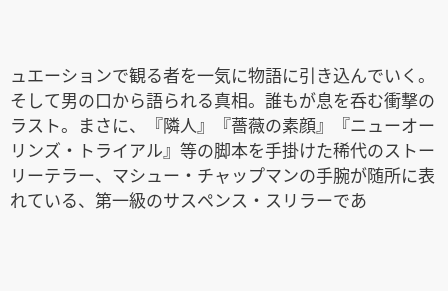ュエーションで観る者を一気に物語に引き込んでいく。そして男の口から語られる真相。誰もが息を呑む衝撃のラスト。まさに、『隣人』『薔薇の素顔』『ニューオーリンズ・トライアル』等の脚本を手掛けた稀代のストーリーテラー、マシュー・チャップマンの手腕が随所に表れている、第一級のサスペンス・スリラーであ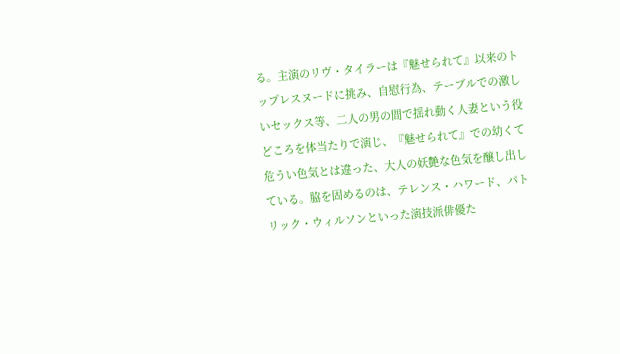る。主演のリヴ・タイラーは『魅せられて』以来のトップレスヌードに挑み、自慰行為、テーブルでの激しいセックス等、二人の男の間で揺れ動く人妻という役どころを体当たりで演じ、『魅せられて』での幼くて危うい色気とは違った、大人の妖艶な色気を醸し出している。脇を固めるのは、テレンス・ハワード、パトリック・ウィルソンといった演技派俳優た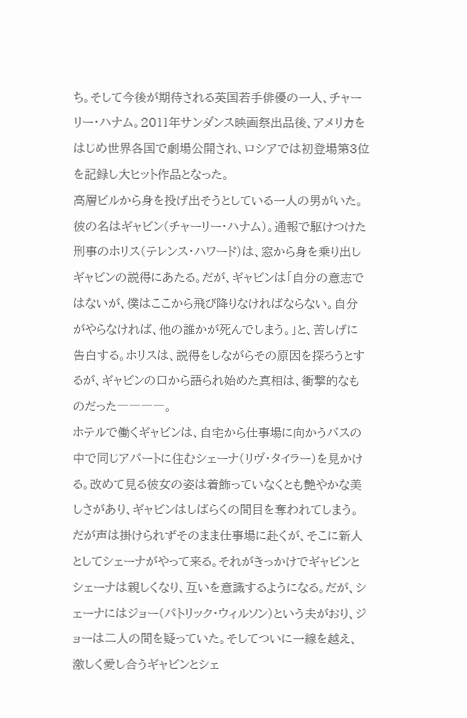ち。そして今後が期待される英国若手俳優の一人、チャーリー・ハナム。2011年サンダンス映画祭出品後、アメリカをはじめ世界各国で劇場公開され、ロシアでは初登場第3位を記録し大ヒット作品となった。
高層ビルから身を投げ出そうとしている一人の男がいた。彼の名はギャビン(チャーリー・ハナム)。通報で駆けつけた刑事のホリス(テレンス・ハワード)は、窓から身を乗り出しギャビンの説得にあたる。だが、ギャビンは「自分の意志ではないが、僕はここから飛び降りなければならない。自分がやらなければ、他の誰かが死んでしまう。」と、苦しげに告白する。ホリスは、説得をしながらその原因を探ろうとするが、ギャビンの口から語られ始めた真相は、衝撃的なものだった――――。
ホテルで働くギャビンは、自宅から仕事場に向かうバスの中で同じアパートに住むシェーナ(リヴ・タイラー)を見かける。改めて見る彼女の姿は着飾っていなくとも艶やかな美しさがあり、ギャビンはしばらくの間目を奪われてしまう。だが声は掛けられずそのまま仕事場に赴くが、そこに新人としてシェーナがやって来る。それがきっかけでギャビンとシェーナは親しくなり、互いを意識するようになる。だが、シェーナにはジョー(パトリック・ウィルソン)という夫がおり、ジョーは二人の間を疑っていた。そしてついに一線を越え、激しく愛し合うギャビンとシェ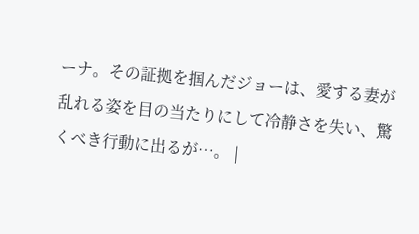ーナ。その証拠を掴んだジョーは、愛する妻が乱れる姿を目の当たりにして冷静さを失い、驚くべき行動に出るが…。 |